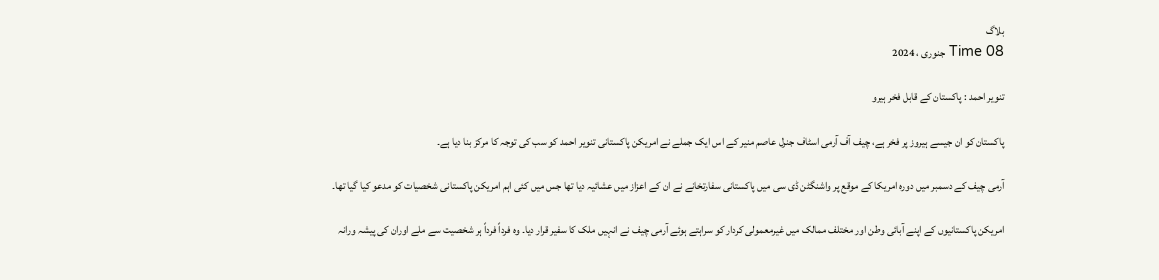بلاگ
Time 08 جنوری ، 2024

تنویر احمد : پاکستان کے قابل فخر ہیرو

پاکستان کو ان جیسے ہیروز پر فخر ہے، چیف آف آرمی اسٹاف جنرل عاصم منیر کے اس ایک جملے نے امریکن پاکستانی تنویر احمد کو سب کی توجہ کا مرکز بنا دیا ہے۔

آرمی چیف کے دسمبر میں دورہ امریکا کے موقع پر واشنگٹن ڈی سی میں پاکستانی سفارتخانے نے ان کے اعزاز میں عشائیہ دیا تھا جس میں کئی اہم امریکن پاکستانی شخصیات کو مدعو کیا گیا تھا۔

امریکن پاکستانیوں کے اپنے آبائی وطن اور مختلف ممالک میں غیرمعمولی کردار کو سراہتے ہوئے آرمی چیف نے انہیں ملک کا سفیر قرار دیا۔ وہ فرداً فرداً ہر شخصیت سے ملے اوران کی پیشہ ورانہ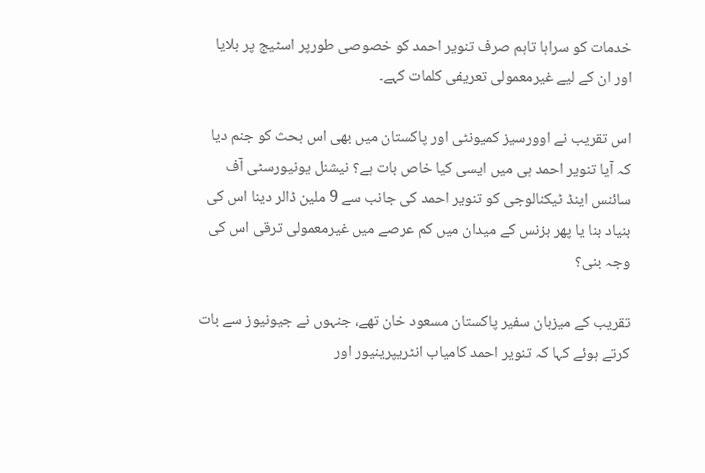خدمات کو سراہا تاہم صرف تنویر احمد کو خصوصی طورپر اسٹیج پر بلایا اور ان کے لیے غیرمعمولی تعریفی کلمات کہے۔

اس تقریب نے اوورسیز کمیونٹی اور پاکستان میں بھی اس بحث کو جنم دیا کہ آیا تنویر احمد ہی میں ایسی کیا خاص بات ہے؟ نیشنل یونیورسٹی آف سائنس اینڈ ٹیکنالوجی کو تنویر احمد کی جانب سے 9 ملین ڈالر دینا اس کی بنیاد بنا یا پھر بزنس کے میدان میں کم عرصے میں غیرمعمولی ترقی اس کی وجہ بنی؟

تقریب کے میزبان سفیر پاکستان مسعود خان تھے، جنہوں نے جیونیوز سے بات کرتے ہوئے کہا کہ تنویر احمد کامیاب انٹریپرینیور اور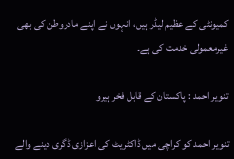کمیونٹی کے عظیم لیڈر ہیں، انہوں نے اپنے مادروطن کی بھی غیرمعمولی خدمت کی ہے۔

تنویر احمد : پاکستان کے قابل فخر ہیرو

تنویر احمد کو کراچی میں ڈاکٹریٹ کی اعزازی ڈگری دینے والے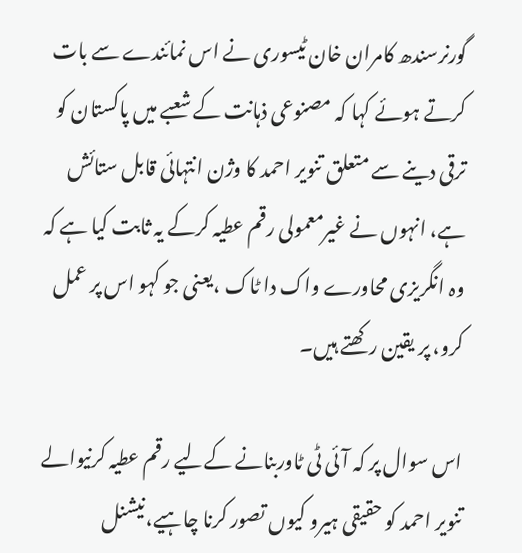گورنرسندھ کامران خان ٹیسوری نے اس نمائندے سے بات کرتے ہوئے کہا کہ مصنوعی ذہانت کے شعبے میں پاکستان کو ترقی دینے سے متعلق تنویر احمد کا وژن انتہائی قابل ستائش ہے، انہوں نے غیرمعمولی رقم عطیہ کرکے یہ ثابت کیا ہے کہ وہ انگریزی محاورے واک دا ٹاک ،یعنی جو کہو اس پر عمل کرو، پر یقین رکھتے ہیں۔

اس سوال پر کہ آئی ٹی ٹاوربنانے کےلیے رقم عطیہ کرنیوالے تنویر احمد کو حقیقی ہیرو کیوں تصور کرنا چاہیے،نیشنل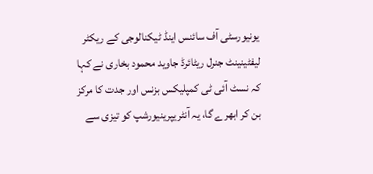یونیورسٹی آف سائنس اینڈ ٹیکنالوجی کے ریکٹر لیفٹینینٹ جنرل ریٹائرڈ جاوید محمود بخاری نے کہا کہ نسٹ آئی ٹی کمپلیکس بزنس اور جدت کا مرکز بن کر ابھرے گا، یہ آنٹریپرینیورشپ کو تیزی سے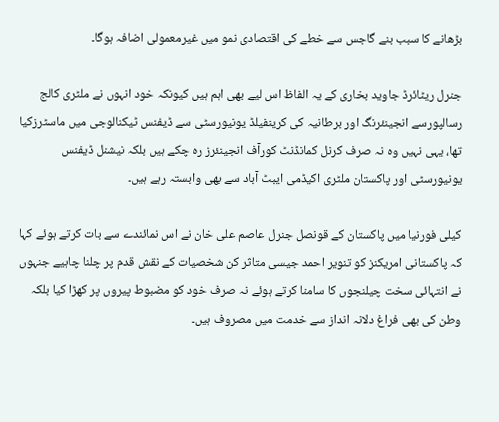بڑھانے کا سبب بنے گاجس سے خطے کی اقتصادی نمو میں غیرمعمولی اضافہ ہوگا۔

جنرل ریٹائرڈ جاوید بخاری کے یہ الفاظ اس لیے بھی اہم ہیں کیونکہ خود انہوں نے ملٹری کالج رسالپورسے انجینئرنگ اور برطانیہ کی کرینفیلڈ یونیورسٹی سے ڈیفنس ٹیکنالوجی میں ماسٹرزکیا تھا، یہی نہیں وہ نہ صرف کرنل کمانڈنٹ کورآف انجینئرز رہ چکے ہیں بلکہ نیشنل ڈیفنس یونیورسٹی اور پاکستان ملٹری اکیڈمی ایبٹ آباد سے بھی وابستہ رہے ہیں۔

کیلی فورنیا میں پاکستان کے قونصل جنرل عاصم علی خان نے اس نمائندے سے بات کرتے ہوئے کہا کہ پاکستانی امریکنز کو تنویر احمد جیسی متاثر کن شخصیات کے نقش قدم پر چلنا چاہیے جنہوں نے انتہائی سخت چیلنجوں کا سامنا کرتے ہوئے نہ صرف خود کو مضبوط پیروں پر کھڑا کیا بلکہ وطن کی بھی فراغ دلانہ انداز سے خدمت میں مصروف ہیں۔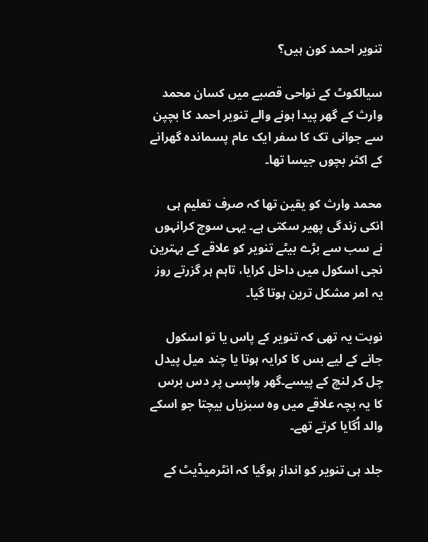تنویر احمد کون ہیں؟

سیالکوٹ کے نواحی قصبے میں کسان محمد وارث کے گھر پیدا ہونے والے تنویر احمد کا بچپن سے جوانی تک کا سفر ایک عام پسماندہ گھرانے کے اکثر بچوں جیسا تھا۔

محمد وارث کو یقین تھا کہ صرف تعلیم ہی انکی زندگی پھیر سکتی ہے۔ یہی سوچ کرانہوں نے سب سے بڑے بیٹے تنویر کو علاقے کے بہترین نجی اسکول میں داخل کرایا، تاہم ہر گزرتے روز یہ امر مشکل ترین ہوتا گیا۔

نوبت یہ تھی کہ تنویر کے پاس یا تو اسکول جانے کے لیے بس کا کرایہ ہوتا یا چند میل پیدل چل کر لنچ کے پیسے۔گھر واپسی پر دس برس کا یہ بچہ علاقے میں وہ سبزیاں بیچتا جو اسکے والد اُگایا کرتے تھے۔

جلد ہی تنویر کو انداز ہوگیا کہ انٹرمیڈیٹ کے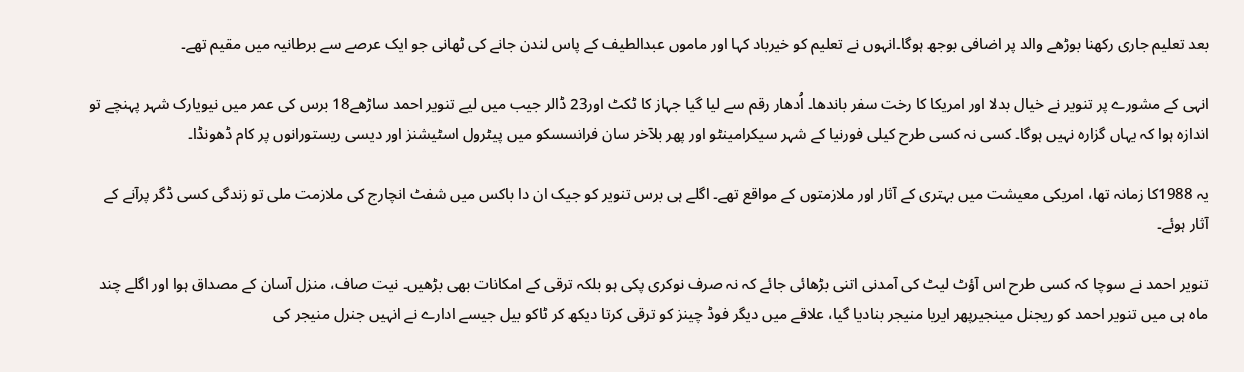بعد تعلیم جاری رکھنا بوڑھے والد پر اضافی بوجھ ہوگا۔انہوں نے تعلیم کو خیرباد کہا اور ماموں عبدالطیف کے پاس لندن جانے کی ٹھانی جو ایک عرصے سے برطانیہ میں مقیم تھے۔

انہی کے مشورے پر تنویر نے خیال بدلا اور امریکا کا رخت سفر باندھا۔ اُدھار رقم سے لیا گیا جہاز کا ٹکٹ اور23 ڈالر جیب میں لیے تنویر احمد ساڑھے18 برس کی عمر میں نیویارک شہر پہنچے تو اندازہ ہوا کہ یہاں گزارہ نہیں ہوگا۔ کسی نہ کسی طرح کیلی فورنیا کے شہر سیکرامینٹو اور پھر بلآخر سان فرانسسکو میں پیٹرول اسٹیشنز اور دیسی ریستورانوں پر کام ڈھونڈا۔

یہ 1988کا زمانہ تھا، امریکی معیشت میں بہتری کے آثار اور ملازمتوں کے مواقع تھے۔ اگلے ہی برس تنویر کو جیک ان دا باکس میں شفٹ انچارج کی ملازمت ملی تو زندگی کسی ڈگر پرآنے کے آثار ہوئے۔

تنویر احمد نے سوچا کہ کسی طرح اس آؤٹ لیٹ کی آمدنی اتنی بڑھائی جائے کہ نہ صرف نوکری پکی ہو بلکہ ترقی کے امکانات بھی بڑھیں۔ نیت صاف، منزل آسان کے مصداق ہوا اور اگلے چند ماہ ہی میں تنویر احمد کو ریجنل مینجیرپھر ایریا منیجر بنادیا گیا، علاقے میں دیگر فوڈ چینز کو ترقی کرتا دیکھ کر ٹاکو بیل جیسے ادارے نے انہیں جنرل منیجر کی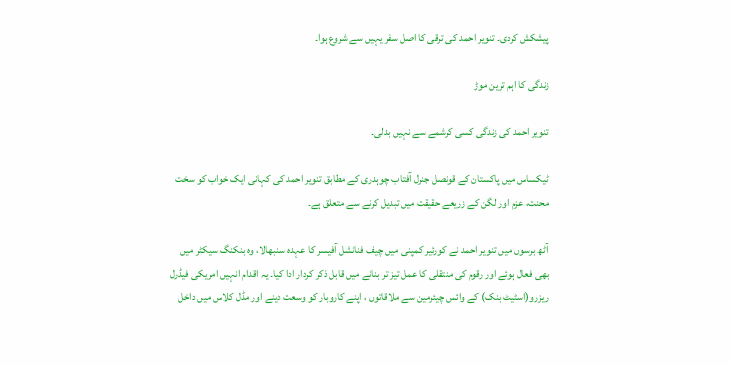پیشکش کردی۔ تنویر احمد کی ترقی کا اصل سفر یہیں سے شروع ہوا۔

زندگی کا اہم ترین موڑ

تنویر احمد کی زندگی کسی کرشمے سے نہیں بدلی۔

ٹیکساس میں پاکستان کے قونصل جنرل آفتاب چوہدری کے مطابق تنویر احمد کی کہانی ایک خواب کو سخت محنت، عزم اور لگن کے زریعے حقیقت میں تبدیل کرنے سے متعلق ہے۔

آٹھ برسوں میں تنویر احمد نے کورئیر کمپنی میں چیف فنانشل آفیسر کا عہدہ سنبھالا، وہ بنکنگ سیکٹر میں بھی فعال ہوئے اور رقوم کی منتقلی کا عمل تیز تر بنانے میں قابل ذکر کردار ادا کیا۔ یہ اقدام انہیں امریکی فیڈرل ریزرو(اسٹیٹ بنک) کے وائس چیئرمین سے ملاقاتوں ، اپنے کاروبار کو وسعت دینے اور مڈل کلاس میں داخل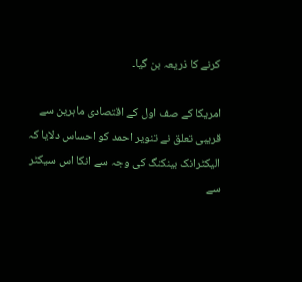کرنے کا ذریعہ بن گیا۔

امریکا کے صف اول کے اقتصادی ماہرین سے قریبی تعلق نے تنویر احمد کو احساس دلایا کہ الیکٹرانک بینکنگ کی وجہ سے انکا اس سیکٹر سے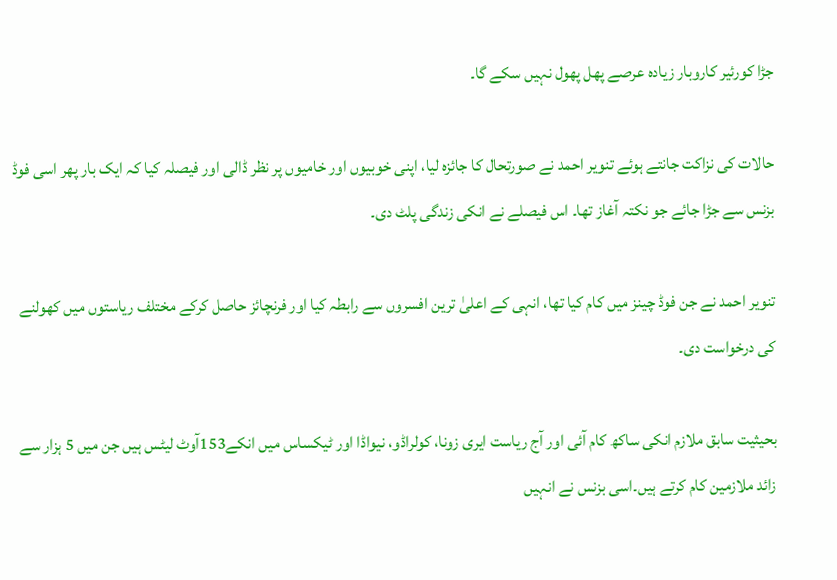جڑا کورئیر کاروبار زیادہ عرصے پھل پھول نہیں سکے گا۔

حالات کی نزاکت جانتے ہوئے تنویر احمد نے صورتحال کا جائزہ لیا، اپنی خوبیوں اور خامیوں پر نظر ڈالی اور فیصلہ کیا کہ ایک بار پھر اسی فوڈ بزنس سے جڑا جائے جو نکتہ آغاز تھا۔ اس فیصلے نے انکی زندگی پلٹ دی۔

تنویر احمد نے جن فوڈ چینز میں کام کیا تھا، انہی کے اعلیٰ ترین افسروں سے رابطہ کیا اور فرنچائز حاصل کرکے مختلف ریاستوں میں کھولنے کی درخواست دی۔

بحیثیت سابق ملازم انکی ساکھ کام آئی اور آج ریاست ایری زونا، کولراڈو، نیواڈا اور ٹیکساس میں انکے153آوٹ لیٹس ہیں جن میں 5 ہزار سے زائد ملازمین کام کرتے ہیں۔اسی بزنس نے انہیں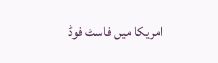امریکا میں فاسٹ فوڈ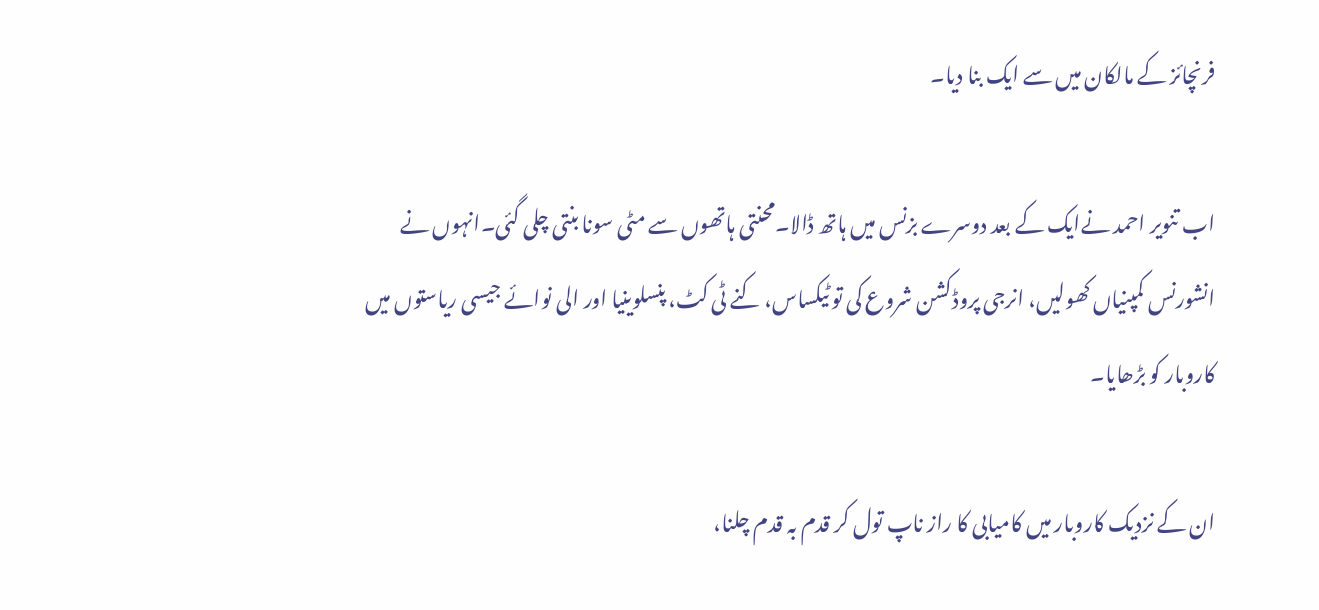فرنچائز کے مالکان میں سے ایک بنا دیا۔

اب تنویر احمد نےایک کے بعد دوسرے بزنس میں ہاتھ ڈالا۔محنتی ہاتھوں سے مٹی سونا بنتی چلی گئی۔انہوں نے انشورنس کمپنیاں کھولیں، انرجی پروڈکشن شروع کی تو ٹیکساس، کنے ٹی کٹ، پنسلوینیا اور الی نوائے جیسی ریاستوں میں کاروبار کو بڑھایا۔

ان کے نزدیک کاروبار میں کامیابی کا راز ناپ تول کر قدم بہ قدم چلنا،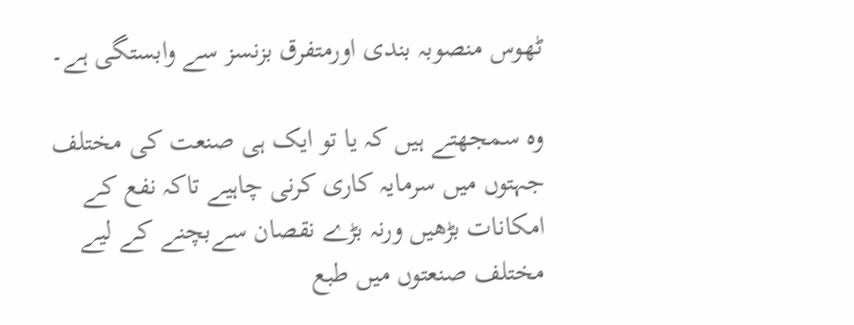ٹھوس منصوبہ بندی اورمتفرق بزنسز سے وابستگی ہے۔

وہ سمجھتے ہیں کہ یا تو ایک ہی صنعت کی مختلف جہتوں میں سرمایہ کاری کرنی چاہیے تاکہ نفع کے امکانات بڑھیں ورنہ بڑے نقصان سےبچنے کے لیے مختلف صنعتوں میں طبع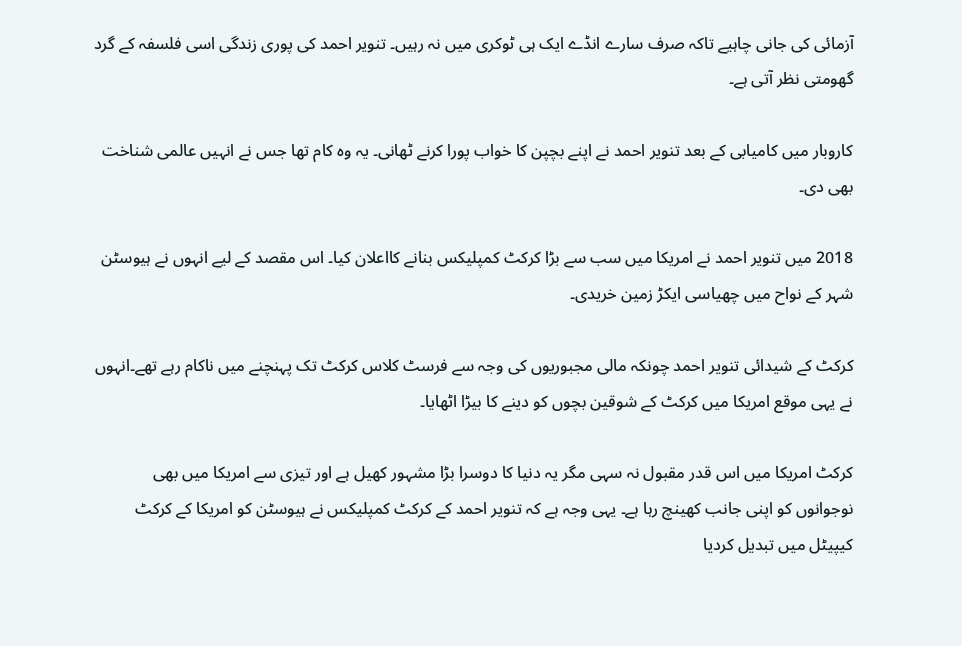آزمائی کی جانی چاہیے تاکہ صرف سارے انڈے ایک ہی ٹوکری میں نہ رہیں۔ تنویر احمد کی پوری زندگی اسی فلسفہ کے گرد گھومتی نظر آتی ہے۔

کاروبار میں کامیابی کے بعد تنویر احمد نے اپنے بچپن کا خواب پورا کرنے ٹھانی۔ یہ وہ کام تھا جس نے انہیں عالمی شناخت بھی دی۔

2018 میں تنویر احمد نے امریکا میں سب سے بڑا کرکٹ کمپلیکس بنانے کااعلان کیا۔ اس مقصد کے لیے انہوں نے ہیوسٹن شہر کے نواح میں چھیاسی ایکڑ زمین خریدی۔

کرکٹ کے شیدائی تنویر احمد چونکہ مالی مجبوریوں کی وجہ سے فرسٹ کلاس کرکٹ تک پہنچنے میں ناکام رہے تھے۔انہوں نے یہی موقع امریکا میں کرکٹ کے شوقین بچوں کو دینے کا بیڑا اٹھایا۔

کرکٹ امریکا میں اس قدر مقبول نہ سہی مگر یہ دنیا کا دوسرا بڑا مشہور کھیل ہے اور تیزی سے امریکا میں بھی نوجوانوں کو اپنی جانب کھینچ رہا ہے۔ یہی وجہ ہے کہ تنویر احمد کے کرکٹ کمپلیکس نے ہیوسٹن کو امریکا کے کرکٹ کیپیٹل میں تبدیل کردیا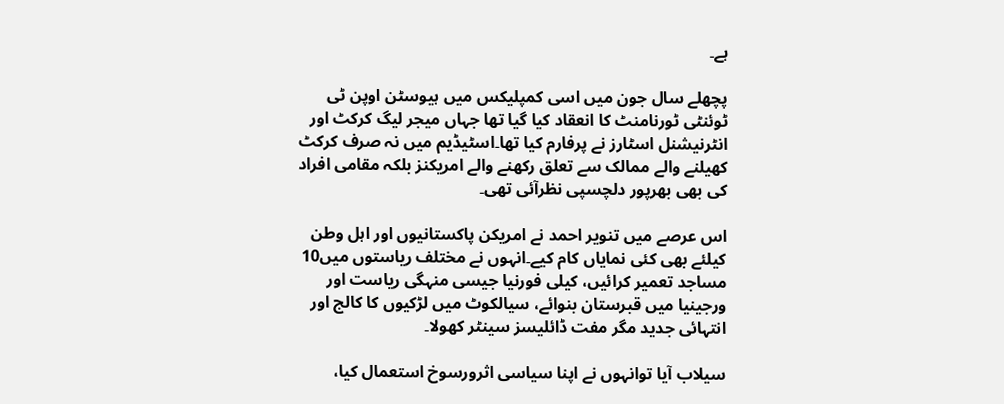ہے۔

پچھلے سال جون میں اسی کمپلیکس میں ہیوسٹن اوپن ٹی ٹوئنٹی ٹورنامنٹ کا انعقاد کیا گیا تھا جہاں میجر لیگ کرکٹ اور انٹرنیشنل اسٹارز نے پرفارم کیا تھا۔اسٹیڈیم میں نہ صرف کرکٹ کھیلنے والے ممالک سے تعلق رکھنے والے امریکنز بلکہ مقامی افراد کی بھی بھرپور دلچسپی نظرآئی تھی۔

اس عرصے میں تنویر احمد نے امریکن پاکستانیوں اور اہل وطن کیلئے بھی کئی نمایاں کام کیے۔انہوں نے مختلف ریاستوں میں10 مساجد تعمیر کرائیں، کیلی فورنیا جیسی منہگی ریاست اور ورجینیا میں قبرستان بنوائے، سیالکوٹ میں لڑکیوں کا کالج اور انتہائی جدید مگر مفت ڈائلیسز سینٹر کھولا۔

سیلاب آیا توانہوں نے اپنا سیاسی اثرورسوخ استعمال کیا،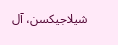شیلاجیکسن، آل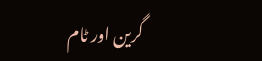گرین اور ٹام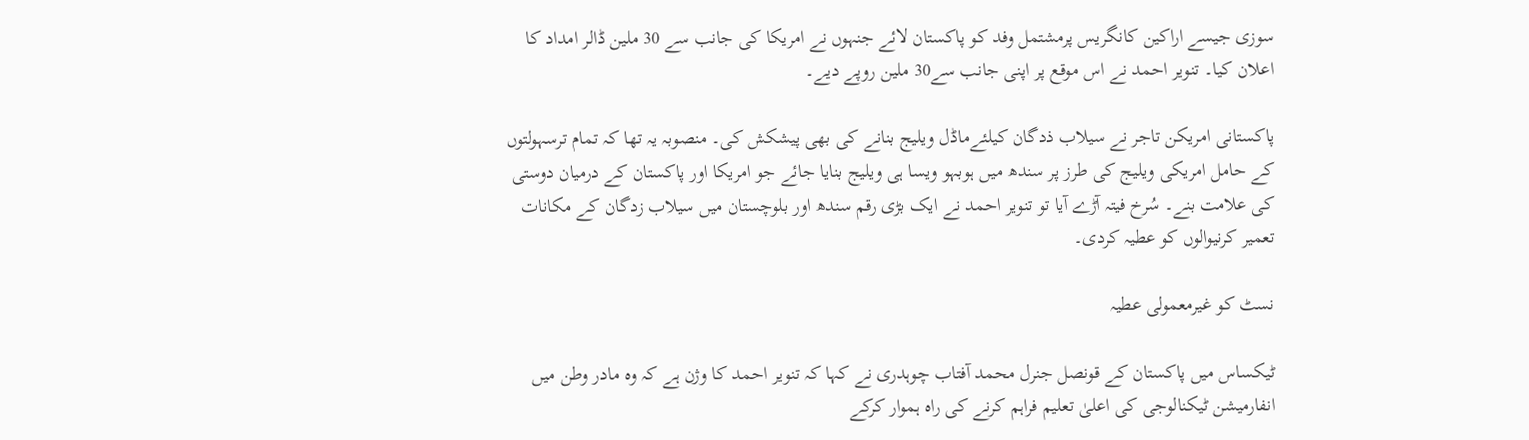سوزی جیسے اراکین کانگریس پرمشتمل وفد کو پاکستان لائے جنہوں نے امریکا کی جانب سے 30 ملین ڈالر امداد کا اعلان کیا۔ تنویر احمد نے اس موقع پر اپنی جانب سے30 ملین روپے دیے۔

پاکستانی امریکن تاجر نے سیلاب ذدگان کیلئےماڈل ویلیج بنانے کی بھی پیشکش کی۔ منصوبہ یہ تھا کہ تمام ترسہولتوں کے حامل امریکی ویلیج کی طرز پر سندھ میں ہوبہو ویسا ہی ویلیج بنایا جائے جو امریکا اور پاکستان کے درمیان دوستی کی علامت بنے۔ سُرخ فیتہ آڑے آیا تو تنویر احمد نے ایک بڑی رقم سندھ اور بلوچستان میں سیلاب زدگان کے مکانات تعمیر کرنیوالوں کو عطیہ کردی۔

نسٹ کو غیرمعمولی عطیہ

ٹیکساس میں پاکستان کے قونصل جنرل محمد آفتاب چوہدری نے کہا کہ تنویر احمد کا وژن ہے کہ وہ مادر وطن میں انفارمیشن ٹیکنالوجی کی اعلیٰ تعلیم فراہم کرنے کی راہ ہموار کرکے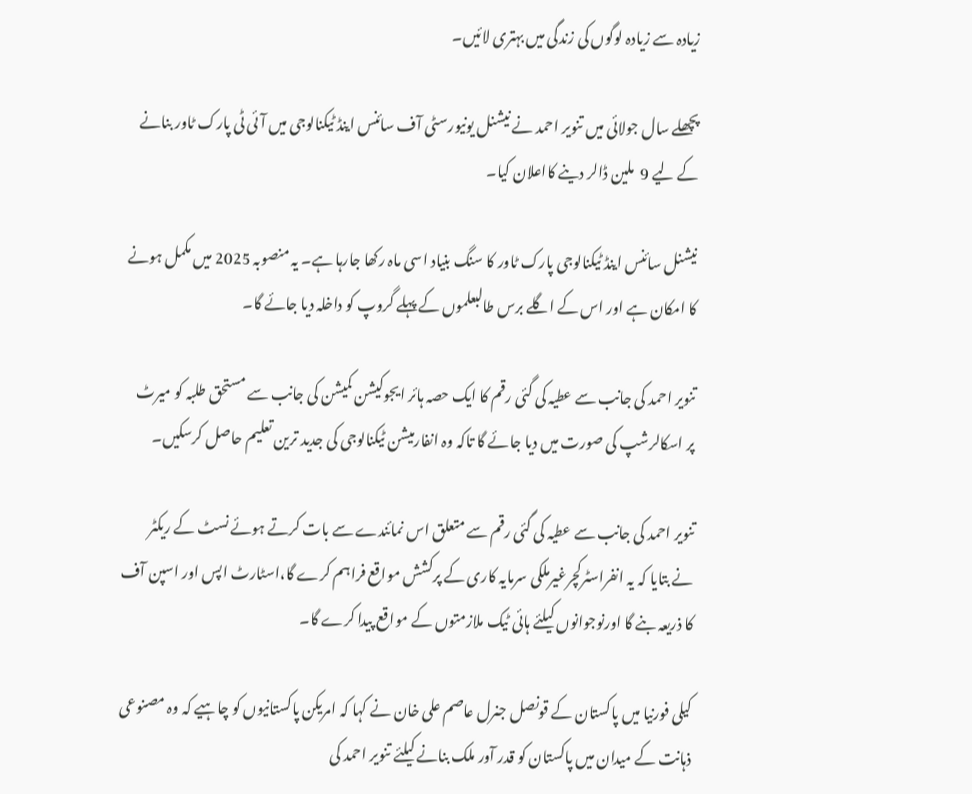زیادہ سے زیادہ لوگوں کی زندگی میں بہتری لائیں۔

پچھلے سال جولائی میں تنویر احمد نے نیشنل یونیورسٹی آف سائنس اینڈ ٹیکنالوجی میں آئی ٹی پارک ٹاور بنانے کے لیے 9  ملین ڈالر دینے کااعلان کیا۔

نیشنل سائنس اینڈ ٹیکنالوجی پارک ٹاور کا سنگ بنیاد اسی ماہ رکھا جارہا ہے۔ یہ منصوبہ 2025 میں مکمل ہونے کا امکان ہے اور اس کے اگلے برس طالبعلموں کے پہلے گروپ کو داخلہ دیا جائے گا۔

تنویر احمد کی جانب سے عطیہ کی گئی رقم کا ایک حصہ ہائر ایجوکیشن کمیشن کی جانب سے مستحق طلبہ کو میرٹ پر اسکالرشپ کی صورت میں دیا جائے گا تاکہ وہ انفارمیشن ٹیکنالوجی کی جدید ترین تعلیم حاصل کرسکیں۔

تنویر احمد کی جانب سے عطیہ کی گئی رقم سے متعلق اس نمائندے سے بات کرتے ہوئے نسٹ کے ریکٹر نے بتایا کہ یہ انفراسٹرکچرغیرملکی سرمایہ کاری کے پرکشش مواقع فراہم کرے گا،اسٹارٹ اپس اور اسپن آف کا ذریعہ بنے گا اورنوجوانوں کیلئے ہائی ٹیک ملازمتوں کے مواقع پیدا کرے گا۔

کیلی فورنیا میں پاکستان کے قونصل جنرل عاصم علی خان نے کہا کہ امریکن پاکستانیوں کو چاہیے کہ وہ مصنوعی ذہانت کے میدان میں پاکستان کو قدر آور ملک بنانے کیلئے تنویر احمد کی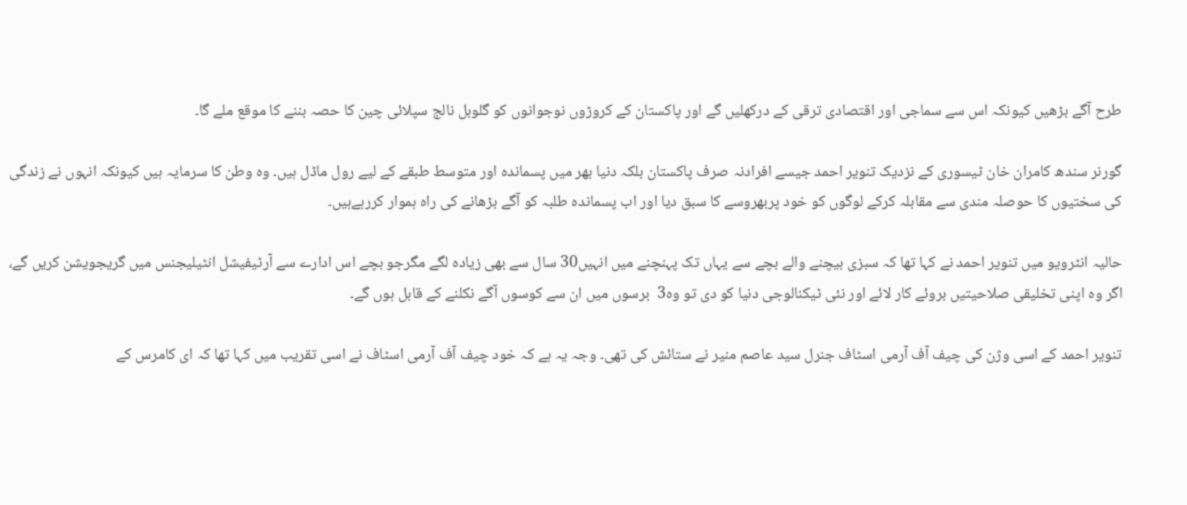طرح آگے بڑھیں کیونکہ اس سے سماجی اور اقتصادی ترقی کے درکھلیں گے اور پاکستان کے کروڑوں نوجوانوں کو گلوبل نالج سپلائی چین کا حصہ بننے کا موقع ملے گا۔

گورنر سندھ کامران خان ٹیسوری کے نزدیک تنویر احمد جیسے افرادنہ صرف پاکستان بلکہ دنیا بھر میں پسماندہ اور متوسط طبقے کے لیے رول ماڈل ہیں۔ وہ وطن کا سرمایہ ہیں کیونکہ انہوں نے زندگی کی سختیوں کا حوصلہ مندی سے مقابلہ کرکے لوگوں کو خود پربھروسے کا سبق دیا اور اب پسماندہ طلبہ کو آگے بڑھانے کی راہ ہموار کررہےہیں۔

حالیہ انٹرویو میں تنویر احمد نے کہا تھا کہ سبزی بیچنے والے بچے سے یہاں تک پہنچنے میں انہیں30 سال سے بھی زیادہ لگے مگرجو بچے اس ادارے سے آرٹیفیشل انٹیلیجنس میں گریجویشن کریں گے، اگر وہ اپنی تخلیقی صلاحیتیں بروئے کار لائے اور نئی ٹیکنالوجی دنیا کو دی تو وہ3  برسوں میں ان سے کوسوں آگے نکلنے کے قابل ہوں گے۔

تنویر احمد کے اسی وژن کی چیف آف آرمی اسٹاف جنرل سید عاصم منیر نے ستائش کی تھی۔ وجہ یہ ہے کہ خود چیف آف آرمی اسٹاف نے اسی تقریب میں کہا تھا کہ ای کامرس کے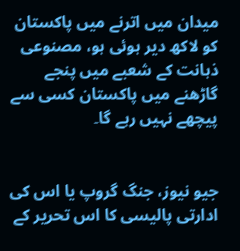میدان میں اترنے میں پاکستان کو لاکھ دیر ہوئی ہو، مصنوعی ذہانت کے شعبے میں پنجے گاڑھنے میں پاکستان کسی سے پیچھے نہیں رہے گا۔


جیو نیوز، جنگ گروپ یا اس کی ادارتی پالیسی کا اس تحریر کے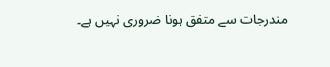مندرجات سے متفق ہونا ضروری نہیں ہے۔